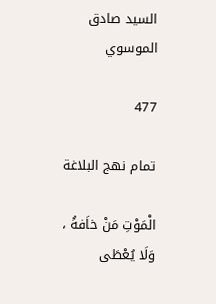السيد صادق الموسوي

477

تمام نهج البلاغة

الْمَوْتِ مَنْ خاَفهَُ ، وَلَا يُعْطَى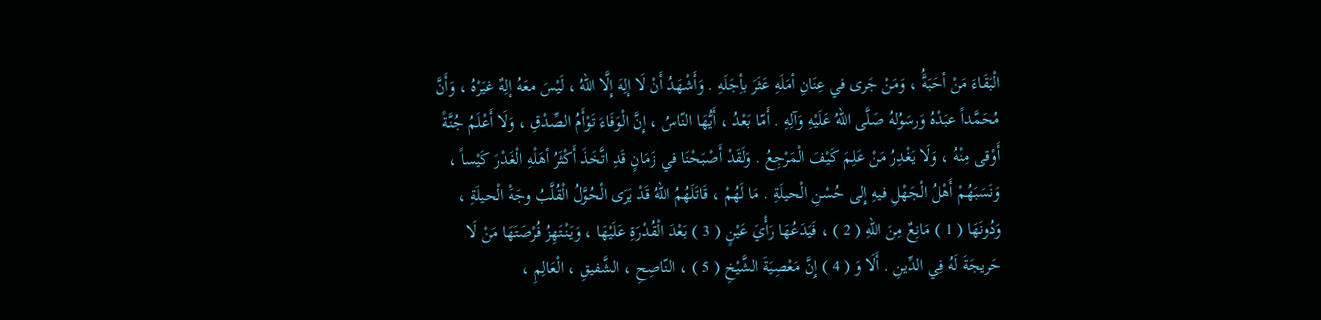الْبَقَاءَ مَنْ أحَبَهَُّ ، وَمَنْ جَرى في عِنَانِ أمَلَهِ عَثَرَ بأِجَلَهِ . وَأَشْهَدُ أَنْ لَا إلِهَ إِلَّا اللّهُ ، لَيْسَ معَهُ إلِهٌ غيَرْهُ ، وَأَنَّ مُحَمَّداً عبَدْهُ وَرسَوُلهُ صَلَّى اللّهُ عَلَيْهِ وَآلِهِ . أَمّا بَعْدُ ، أَيُّهَا النّاسُ ، إِنَّ الْوَفَاءَ تَوْأَمُ الصِّدْقِ ، وَلَا أَعْلَمُ جُنَّةً أَوْقى مِنْهُ ، وَلَا يَغْدِرُ مَنْ عَلِمَ كَيْفَ الْمَرْجِعُ . وَلَقَدْ أَصْبَحْنَا في زَمَانٍ قَدِ اتَّخَذَ أَكْثَرُ أهَلْهِ الْغَدْرَ كَيْساً ، وَنَسَبَهُمْ أَهْلُ الْجَهْلِ فيهِ إِلى حُسْنِ الْحيلَةِ . مَا لَهُمْ ، قَاتَلَهُمُ اللّهُ قَدْ يَرَى الْحُوَّلُ الْقُلَّبُ وجَهَْ الْحيلَةِ ، وَدُونَهَا ( 1 ) مَانِعٌ مِنَ اللّهِ ( 2 ) ، فَيَدَعُهَا رَأْيَ عَيْنٍ ( 3 ) بَعْدَ الْقُدْرَةِ عَلَيْهَا ، وَيَنْتَهِزُ فُرْصَتَهَا مَنْ لَا حَريجَةَ لَهُ فِي الدِّينِ . أَلَا وَ ( 4 ) إِنَّ مَعْصِيَةَ الشَّيْخِ ( 5 ) ، النّاصِحِ ، الشَّفيقِ ، الْعَالِمِ ،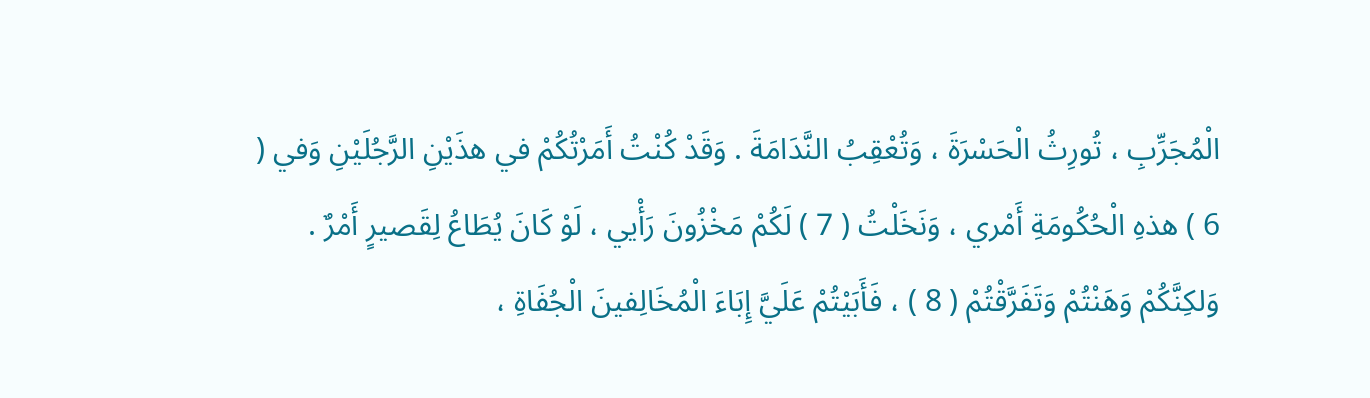الْمُجَرِّبِ ، تُورِثُ الْحَسْرَةَ ، وَتُعْقِبُ النَّدَامَةَ . وَقَدْ كُنْتُ أَمَرْتُكُمْ في هذَيْنِ الرَّجُلَيْنِ وَفي ( 6 ) هذهِ الْحُكُومَةِ أَمْري ، وَنَخَلْتُ ( 7 ) لَكُمْ مَخْزُونَ رَأْيي ، لَوْ كَانَ يُطَاعُ لِقَصيرٍ أَمْرٌ . وَلكِنَّكُمْ وَهَنْتُمْ وَتَفَرَّقْتُمْ ( 8 ) ، فَأَبَيْتُمْ عَلَيَّ إِبَاءَ الْمُخَالِفينَ الْجُفَاةِ ،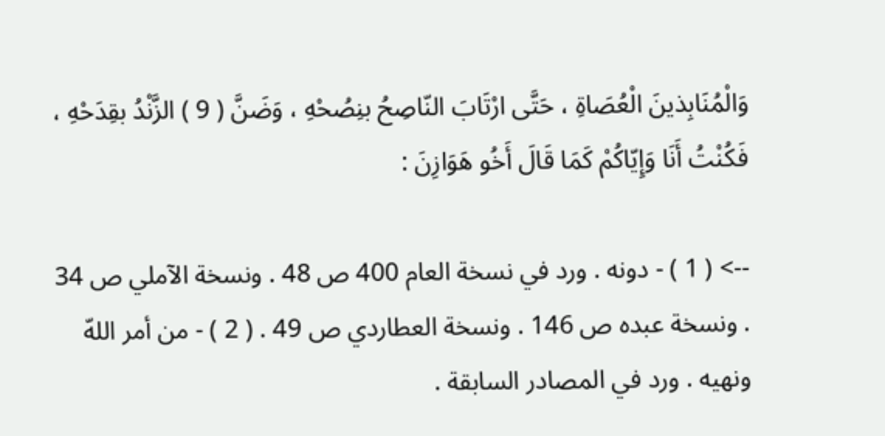وَالْمُنَابِذينَ الْعُصَاةِ ، حَتَّى ارْتَابَ النّاصِحُ بنِصُحْهِ ، وَضَنَّ ( 9 ) الزَّنْدُ بقِدَحْهِ ، فَكُنْتُ أَنَا وَإِيّاكُمْ كَمَا قَالَ أَخُو هَوَازِنَ :

--> ( 1 ) - دونه . ورد في نسخة العام 400 ص 48 . ونسخة الآملي ص 34 . ونسخة عبده ص 146 . ونسخة العطاردي ص 49 . ( 2 ) - من أمر اللهّ ونهيه . ورد في المصادر السابقة .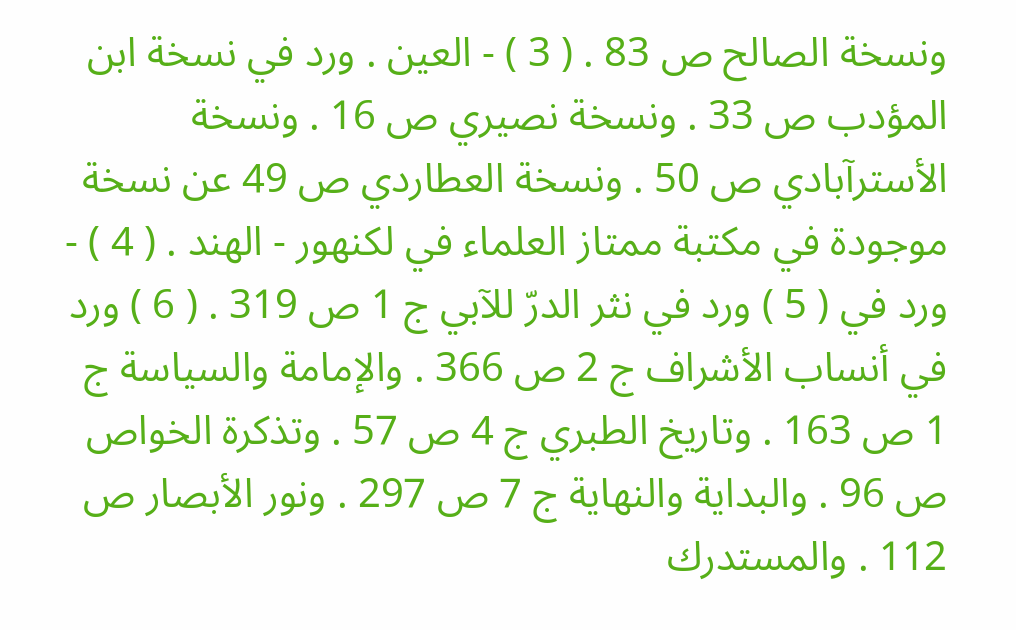ونسخة الصالح ص 83 . ( 3 ) - العين . ورد في نسخة ابن المؤدب ص 33 . ونسخة نصيري ص 16 . ونسخة الأسترآبادي ص 50 . ونسخة العطاردي ص 49 عن نسخة موجودة في مكتبة ممتاز العلماء في لكنهور - الهند . ( 4 ) - ورد في ( 5 ) ورد في نثر الدرّ للآبي ج 1 ص 319 . ( 6 ) ورد في أنساب الأشراف ج 2 ص 366 . والإمامة والسياسة ج 1 ص 163 . وتاريخ الطبري ج 4 ص 57 . وتذكرة الخواص ص 96 . والبداية والنهاية ج 7 ص 297 . ونور الأبصار ص 112 . والمستدرك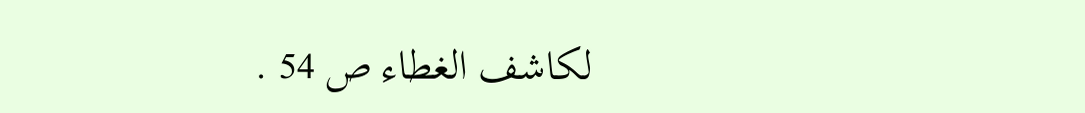لكاشف الغطاء ص 54 .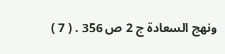ونهج السعادة ج 2 ص 356 . ( 7 )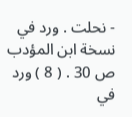- نحلت . ورد في نسخة ابن المؤدب ص 30 . ( 8 ) ورد في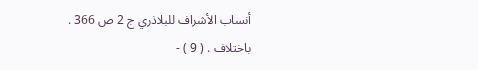أنساب الأشراف للبلاذري ج 2 ص 366 . باختلاف . ( 9 ) -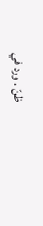ظنّ . ورد في